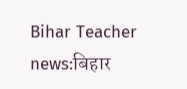Bihar Teacher news:बिहार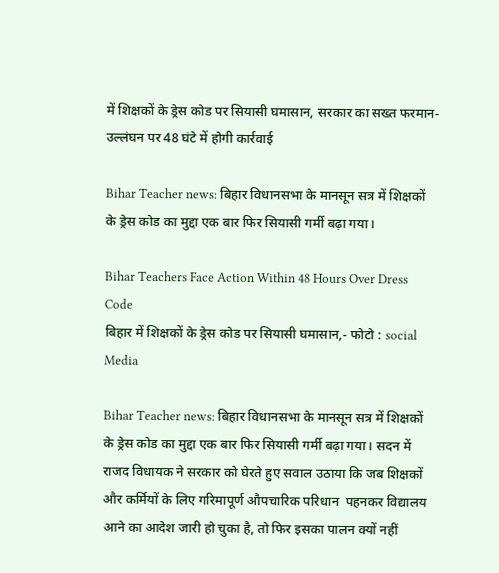में शिक्षकों के ड्रेस कोड पर सियासी घमासान, सरकार का सख्त फरमान- उल्लंघन पर 48 घंटे में होगी कार्रवाई

Bihar Teacher news: बिहार विधानसभा के मानसून सत्र में शिक्षकों के ड्रेस कोड का मुद्दा एक बार फिर सियासी गर्मी बढ़ा गया।

Bihar Teachers Face Action Within 48 Hours Over Dress Code
बिहार में शिक्षकों के ड्रेस कोड पर सियासी घमासान,- फोटो : social Media

Bihar Teacher news: बिहार विधानसभा के मानसून सत्र में शिक्षकों के ड्रेस कोड का मुद्दा एक बार फिर सियासी गर्मी बढ़ा गया। सदन में राजद विधायक ने सरकार को घेरते हुए सवाल उठाया कि जब शिक्षकों और कर्मियों के लिए गरिमापूर्ण औपचारिक परिधान  पहनकर विद्यालय आने का आदेश जारी हो चुका है, तो फिर इसका पालन क्यों नहीं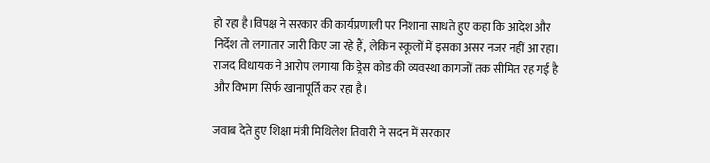हो रहा है।विपक्ष ने सरकार की कार्यप्रणाली पर निशाना साधते हुए कहा कि आदेश और निर्देश तो लगातार जारी किए जा रहे हैं, लेकिन स्कूलों में इसका असर नजर नहीं आ रहा। राजद विधायक ने आरोप लगाया कि ड्रेस कोड की व्यवस्था कागजों तक सीमित रह गई है और विभाग सिर्फ खानापूर्ति कर रहा है।

जवाब देते हुए शिक्षा मंत्री मिथिलेश तिवारी ने सदन में सरकार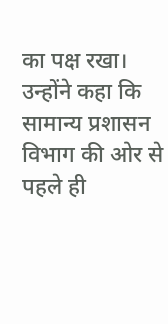का पक्ष रखा। उन्होंने कहा कि सामान्य प्रशासन विभाग की ओर से पहले ही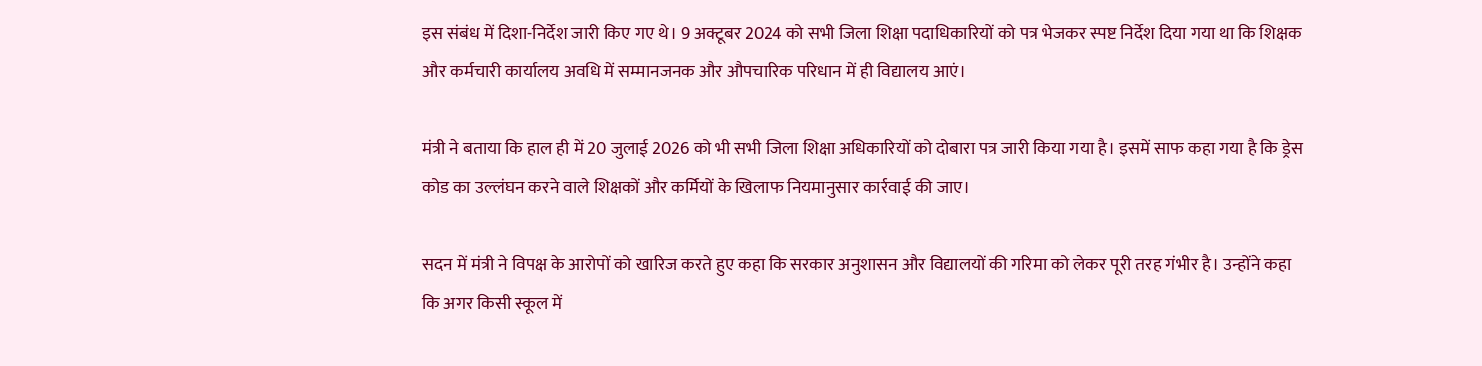इस संबंध में दिशा-निर्देश जारी किए गए थे। 9 अक्टूबर 2024 को सभी जिला शिक्षा पदाधिकारियों को पत्र भेजकर स्पष्ट निर्देश दिया गया था कि शिक्षक और कर्मचारी कार्यालय अवधि में सम्मानजनक और औपचारिक परिधान में ही विद्यालय आएं।

मंत्री ने बताया कि हाल ही में 20 जुलाई 2026 को भी सभी जिला शिक्षा अधिकारियों को दोबारा पत्र जारी किया गया है। इसमें साफ कहा गया है कि ड्रेस कोड का उल्लंघन करने वाले शिक्षकों और कर्मियों के खिलाफ नियमानुसार कार्रवाई की जाए।

सदन में मंत्री ने विपक्ष के आरोपों को खारिज करते हुए कहा कि सरकार अनुशासन और विद्यालयों की गरिमा को लेकर पूरी तरह गंभीर है। उन्होंने कहा कि अगर किसी स्कूल में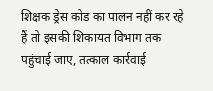शिक्षक ड्रेस कोड का पालन नहीं कर रहे हैं तो इसकी शिकायत विभाग तक पहुंचाई जाए, तत्काल कार्रवाई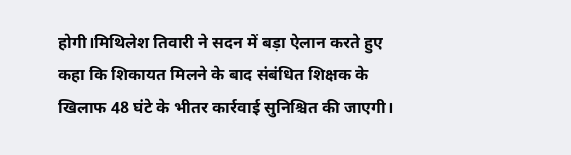होगी।मिथिलेश तिवारी ने सदन में बड़ा ऐलान करते हुए कहा कि शिकायत मिलने के बाद संबंधित शिक्षक के खिलाफ 48 घंटे के भीतर कार्रवाई सुनिश्चित की जाएगी।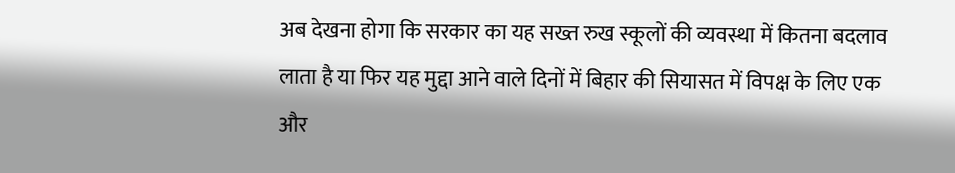अब देखना होगा कि सरकार का यह सख्त रुख स्कूलों की व्यवस्था में कितना बदलाव लाता है या फिर यह मुद्दा आने वाले दिनों में बिहार की सियासत में विपक्ष के लिए एक और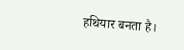हथियार बनता है।